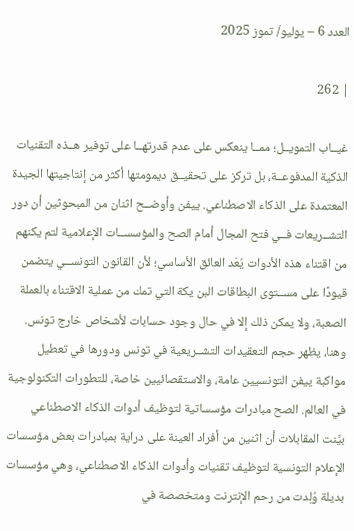العدد 6 – يوليو/ تموز 2025

| 262

غيــاب التمويــل؛ ممــا ينعكس على عدم قدرتهــا على توفير هــذه التقنيات الذكية المدفوعــة، بل تركز على تحقيــق ديمومتها أكثر من إنتاجيتها الجيدة المعتمدة على الذكاء الاصطناعي. ييفن وأوضــح اثنان من المبحوثين أن دور التشــريعات فــي فتح المجال أمام الصح والمؤسســات الإعلامية لتم يكنهم من اقتناء هذه الأدوات يُعَد العائق الأساسي؛ لأن القانون التونســي يتضمن قيودًا على مســتوى البطاقات البن يكة التي تمك من عملية الاقتناء بالعملة الصعبة، ولا يمكن ذلك إلا في حال وجود حسابات لأشخاص خارج تونس. وهنا، يظهر حجم التعقيدات التشــريعية في تونس ودورها في تعطيل مواكبة ييفن التونسيين عامة، والاستقصائيين خاصة، للتطورات التكنولوجية في العالم. الصح مبادرات مؤسساتية لتوظيف أدوات الذكاء الاصطناعي بيَّنت المقابلات أن اثنين من أفراد العينة على دراية بمبادرات بعض مؤسسات الإعلام التونسية لتوظيف تقنيات وأدوات الذكاء الاصطناعي، وهي مؤسسات بديلة وُلِدت من رحم الإنترنت ومتخصصة في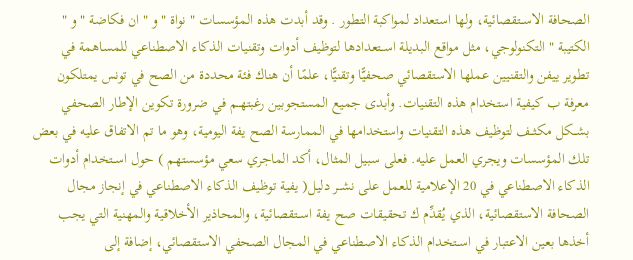الصحافة الاســتقصائية، ولها استعداد لمواكبة التطور . وقد أبدت هذه المؤسسات " نواة " و " ان فكاضة " و " الكتيبة " التكنولوجي، مثل مواقع البديلة اســتعدادها لتوظيف أدوات وتقنيات الذكاء الاصطناعي للمساهمة في تطوير ييفن والتقنيين عملها الاستقصائي صحفيًّا وتقنيًّا، علمًا أن هناك فئة محددة من الصح في تونس يمتلكون معرفة ب كيفية استخدام هذه التقنيات. وأبدى جميع المستجوبين رغبتهــم في ضرورة تكوين الإطار الصحفي بشــكل مكثــف لتوظيف هذه التقنيات واستخدامها في الممارسة الصح يفة اليومية، وهو ما تم الاتفاق عليه في بعض تلك المؤسسات ويجري العمل عليه. فعلى سبيل المثال، أكد الماجري سعي مؤسستهم ) حول اســتخدام أدوات الذكاء الاصطناعي في 20 الإعلامية للعمل على نشــر دليل( يفية توظيف الذكاء الاصطناعي في إنجاز مجال الصحافة الاستقصائية، الذي يُقدِّم ك تحقيقات صح يفة اســتقصائية، والمحاذير الأخلاقية والمهنية التي يجب أخذها بعين الاعتبار في اســتخدام الذكاء الاصطناعي في المجال الصحفي الاستقصائي، إضافة إلى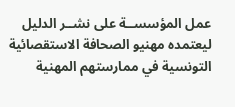عمل المؤسســة على نشــر الدليل ليعتمده مهنيو الصحافة الاستقصائية التونسية في ممارستهم المهنية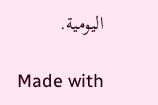اليومية.

Made with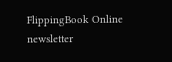FlippingBook Online newsletter